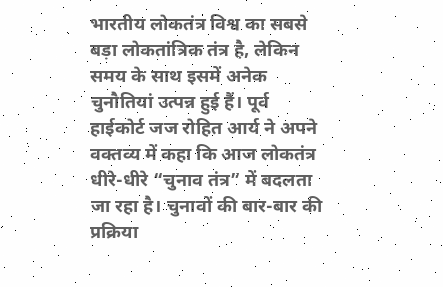भारतीय लोकतंत्र विश्व का सबसे बड़ा लोकतांत्रिक तंत्र है, लेकिन समय के साथ इसमें अनेक चुनौतियां उत्पन्न हुई हैं। पूर्व हाईकोर्ट जज रोहित आर्य ने अपने वक्तव्य में कहा कि आज लोकतंत्र धीरे-धीरे “चुनाव तंत्र” में बदलता जा रहा है। चुनावों की बार-बार की प्रक्रिया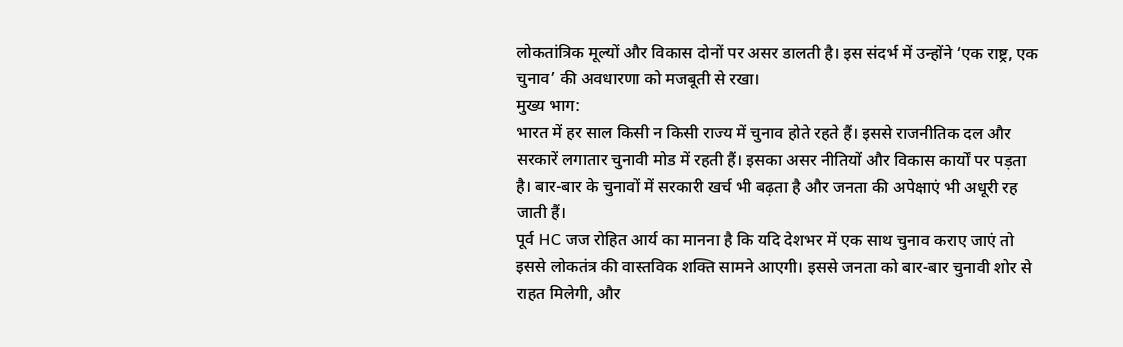लोकतांत्रिक मूल्यों और विकास दोनों पर असर डालती है। इस संदर्भ में उन्होंने ‘एक राष्ट्र, एक चुनाव’ की अवधारणा को मजबूती से रखा।
मुख्य भाग:
भारत में हर साल किसी न किसी राज्य में चुनाव होते रहते हैं। इससे राजनीतिक दल और सरकारें लगातार चुनावी मोड में रहती हैं। इसका असर नीतियों और विकास कार्यों पर पड़ता है। बार-बार के चुनावों में सरकारी खर्च भी बढ़ता है और जनता की अपेक्षाएं भी अधूरी रह जाती हैं।
पूर्व HC जज रोहित आर्य का मानना है कि यदि देशभर में एक साथ चुनाव कराए जाएं तो इससे लोकतंत्र की वास्तविक शक्ति सामने आएगी। इससे जनता को बार-बार चुनावी शोर से राहत मिलेगी, और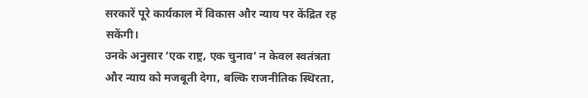सरकारें पूरे कार्यकाल में विकास और न्याय पर केंद्रित रह सकेंगी।
उनके अनुसार ‘एक राष्ट्र, एक चुनाव’ न केवल स्वतंत्रता और न्याय को मजबूती देगा, बल्कि राजनीतिक स्थिरता,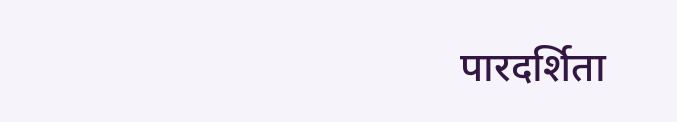पारदर्शिता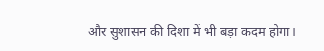और सुशासन की दिशा में भी बड़ा कदम होगा।